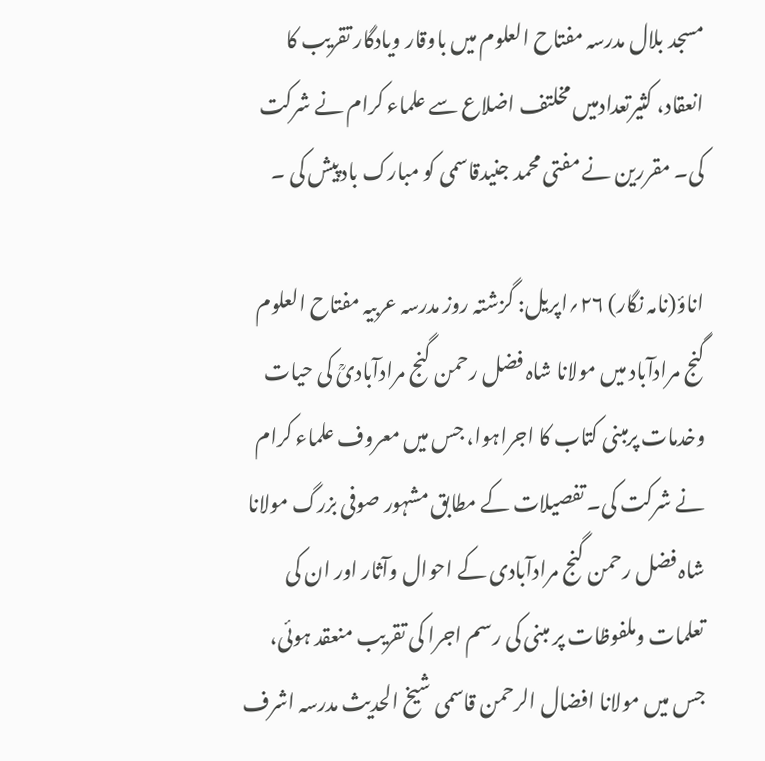مسجد بلال مدرسہ مفتاح العلوم میں باوقار ویادگار تقریب کا انعقاد، کثیرتعدادمیں مخلتف اضلاع سے علماء کرام نے شرکت کی۔ مقررین نے مفتی محمد جنیدقاسمی کو مبارک بادپیش کی ۔

اناؤ(نامہ نگار) ۲۶؍اپریل: گزشتہ روز مدرسہ عربیہ مفتاح العلوم گنج مرادآباد میں مولانا شاہ فضل رحمن گنج مرادآبادیؒ کی حیات وخدمات پرمبنی کتاب کا اجراہوا، جس میں معروف علماء کرام نے شرکت کی۔ تفصیلات کے مطابق مشہور صوفی بزرگ مولانا شاہ فضل رحمن گنج مرادآبادی کے احوال وآثار اور ان کی تعلمات وملفوظات پر مبنی کی رسم اجرا کی تقریب منعقد ہوئی، جس میں مولانا افضال الرحمن قاسمی شیخ الحدیث مدرسہ اشرف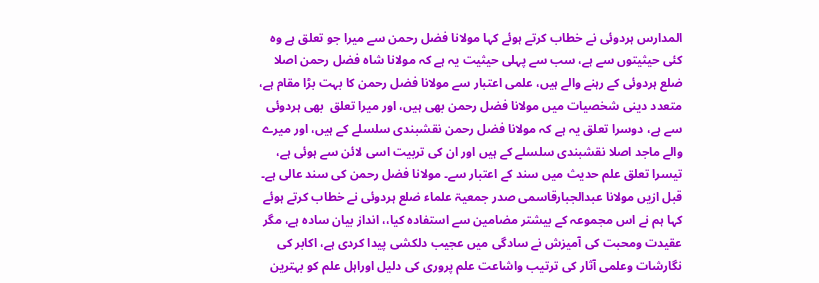المدارس ہردوئی نے خطاب کرتے ہوئے کہا مولانا فضل رحمن سے میرا جو تعلق ہے وہ کئی حیثیتوں سے ہے، سب سے پہلی حیثیت یہ ہے کہ مولانا شاہ فضل رحمن اصلا ضلع ہردوئی کے رہنے والے ہیں، علمی اعتبار سے مولانا فضل رحمن کا بہت بڑا مقام ہے، متعدد دینی شخصیات میں مولانا فضل رحمن بھی ہیں، اور میرا تعلق  بھی ہردوئی سے ہے، دوسرا تعلق یہ ہے کہ مولانا فضل رحمن نقشبندی سلسلے کے ہیں، اور میرے والے ماجد اصلا نقشبندی سلسلے کے ہیں اور ان کی تربیت اسی لائن سے ہوئی ہے، تیسرا تعلق علم حدیث میں سند کے اعتبار سے۔ مولانا فضل رحمن کی سند عالی ہے۔
قبل ازیں مولانا عبدالجبارقاسمی صدر جمعیۃ علماء ضلع ہردوئی نے خطاب کرتے ہوئے کہا ہم نے اس مجموعہ کے بیشتر مضامین سے استفادہ کیا،، انداز بیان سادہ ہے، مگر عقیدت ومحبت کی آمیزش نے سادگی میں عجیب دلکشی پیدا کردی ہے، اکابر کی نگارشات وعلمی آثار کی ترتیب واشاعت علم پروری کی دلیل اوراہل علم کو بہترین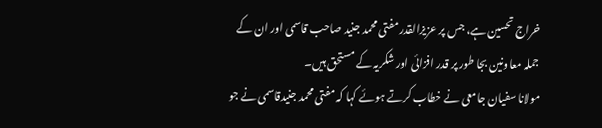خراج تحسین ہے، جس پر عزیزالقدر مفتی محمد جنید صاحب قاسمی اور ان کے جملہ معاونین بجا طور پر قدر افزائی اور شکریہ کے مستحق ہیں۔
مولانا سفیان جامعی نے خطاب کرتے ہوئے کہا کہ مفتی محمد جنیدقاسمی نے جو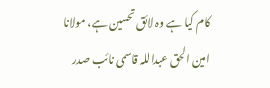کام کیا ہے وہ لائق تحسین ہے، مولانا امین الحق عبداللہ قاسمی نائب صدر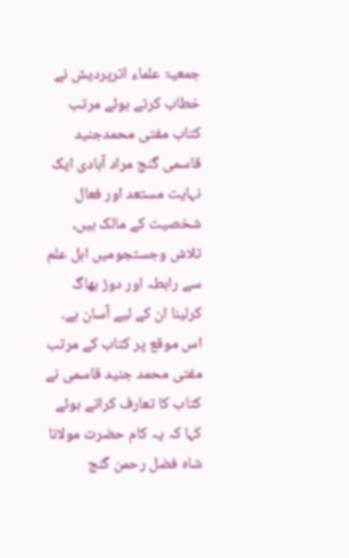جمعیۃ علماء اترپردیش نے خطاب کرتے ہوئے مرتب کتاب مفتی محمدجنید قاسمی گنج مراد آبادی ایک نہایت مستعد اور فعال شخصیت کے مالک ہیں، تلاش وجستجومیں اہل علم سے رابطہ اور دوڑ بھاگ کرلینا ان کے لیے آسان ہے۔ اس موقع پر کتاب کے مرتب مفتی محمد جنید قاسمی نے کتاب کا تعارف کراتے ہوئے کہا کہ یہ کام حضرت مولانا شاہ فضل رحمن گنج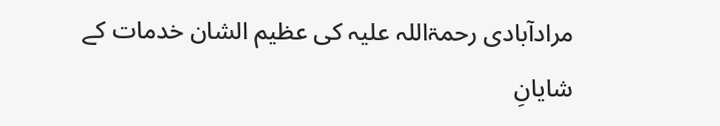مرادآبادی رحمۃاللہ علیہ کی عظیم الشان خدمات کے شایانِ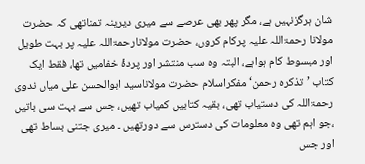شان ہرگزنہیں ہے، مگر پھر بھی عرصے سے میری دیرینہ تمناتھی کہ حضرت مولانا رحمۃاللہ علیہ پرکام کروں، حضرت مولانارحمۃاللہ علیہ پر بہت طویل اور مبسوط کام ہواہے، البتہ وہ سب منتشر اور پردۂ خفامیں تھا، فقط ایک کتاب ’تذکرہ رحمن‘مفکراسلام حضرت مولاناسید ابوالحسن علی میاں ندوی رحمۃاللہ کی دستیاب تھی، بقیہ کتابیں کمیاب تھیں، جس سے بہت سی باتیں ،جو اہم تھی وہ معلومات کی دسترس سے دورتھیں ۔ میری جتنی بساط تھی اور جس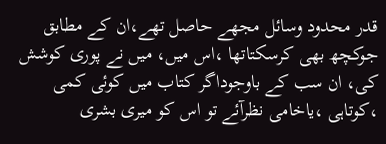قدر محدود وسائل مجھے حاصل تھے،ان کے مطابق جوکچھ بھی کرسکتاتھا ،اس میں، میں نے پوری کوشش کی، ان سب کے باوجوداگر کتاب میں کوئی کمی ،کوتاہی ،یاخامی نظرآئے تو اس کو میری بشری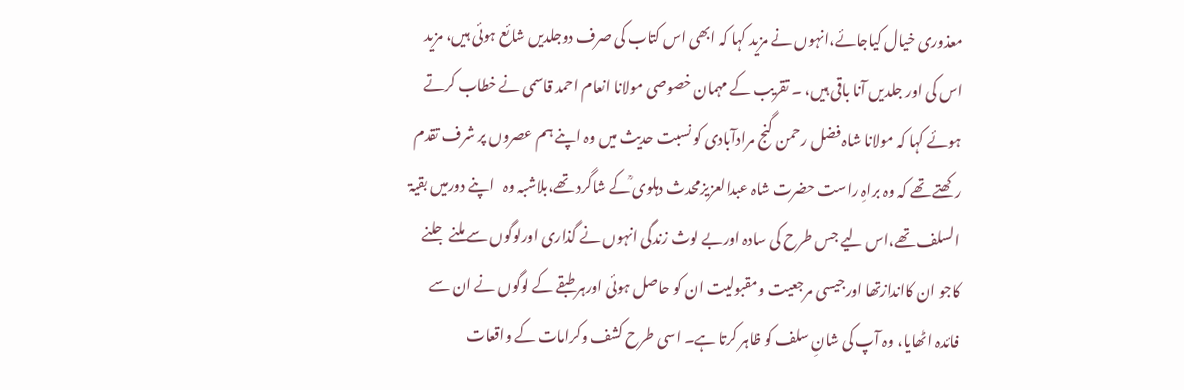معذوری خیال کیاجائے،انہوں نے مزید کہا کہ ابھی اس کتاب کی صرف دوجلدیں شائع ہوئی ہیں، مزید اس کی اور جلدیں آنا باقی ہیں، ۔ تقریب کے مہمان خصوصی مولانا انعام احمد قاسمی نے خطاب کرتے ہوئے کہا کہ مولانا شاہ فضل رحمن گنج مرادآبادی کو نسبت حدیث میں وہ اپنے ہم عصروں پر شرف تقدم رکھتے تھے کہ وہ براہِ راست حضرت شاہ عبدالعزیزمحدث دہلوی ؒکے شاگرد تھے،بلاشبہ وہ   اپنے دورمیں بقیۃ السلف تھے،اس لیے جس طرح کی سادہ اوربے لوث زندگی انہوں نے گذاری اورلوگوں سے ملنے جلنے کاجو ان کااندازتھا اورجیسی مرجعیت ومقبولیت ان کو حاصل ہوئی اورہر طبقے کے لوگوں نے ان سے فائدہ اٹھایا، وہ آپ کی شانِ سلف کو ظاہر کرتا ہے۔ اسی طرح کشف وکرامات کے واقعات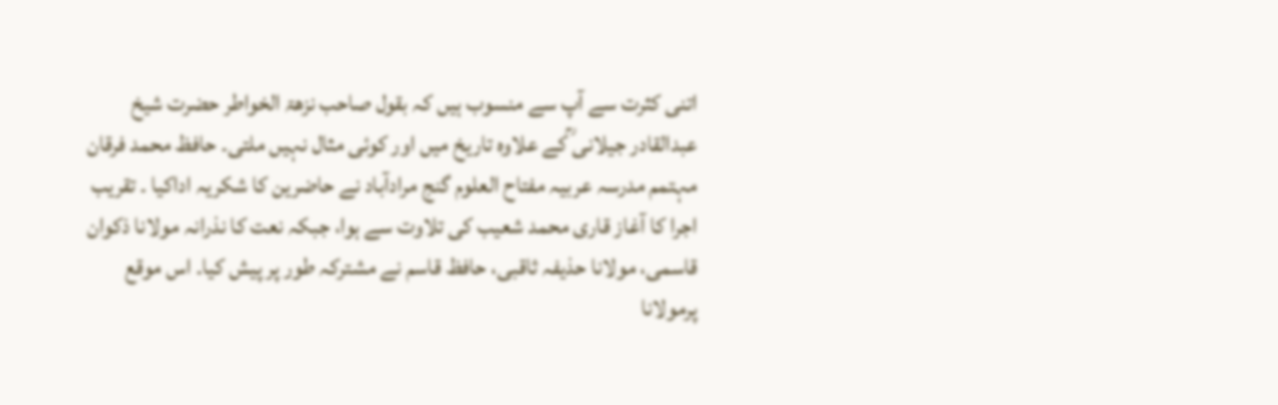اتنی کثرت سے آپ سے منسوب ہیں کہ بقول صاحب نزھۃ الخواطر حضرت شیخ عبدالقادر جیلانی ؒکے علاوہ تاریخ میں اور کوئی مثال نہیں ملتی۔ حافظ محمد فرقان مہتمم مدرسہ عربیہ مفتاح العلوم گنج مرادآباد نے حاضرین کا شکریہ اداکیا ۔ تقریب اجرا کا آغاز قاری محمد شعیب کی تلاوت سے ہوا، جبکہ نعت کا نذرانہ مولانا ذکوان قاسمی، مولانا حذیفہ ثاقبی، حافظ قاسم نے مشترکہ طور پر پیش کیا۔ اس موقع پرمولانا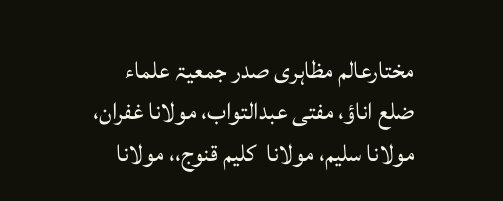مختارعالم مظاہری صدر جمعیۃ علماء ضلع اناؤ، مفتی عبدالتواب، مولانا غفران، مولانا سلیم، مولانا  کلیم قنوج،، مولانا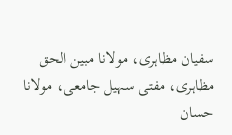سفیان مظاہری، مولانا مبین الحق مظاہری، مفتی سہیل جامعی، مولانا حسان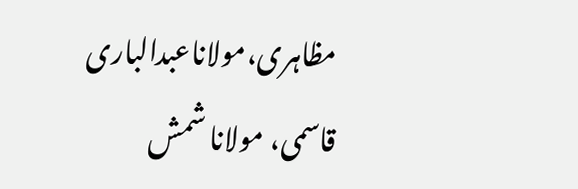مظاہری،مولاناعبدالباری قاسمی، مولانا شمش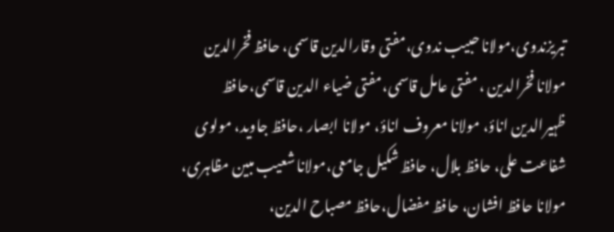تبریزندوی،مولانا حبیب ندوی،مفتی وقارالدین قاسمی، حافظ فخرالدین مولانا فخرالدین ، مفتی عامل قاسمی،مفتی ضیاء الدین قاسمی،حافظ ظہیرالدین اناؤ، مولانا معروف اناؤ، مولانا ابصار ،حافظ جاوید، مولوی شفاعت علی، حافظ بلال، حافظ شکیل جامعی،مولانا شعیب مبین مظاہری، مولانا حافظ افشان، حافظ مفضال،حافظ مصباح الدین،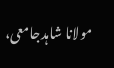مولانا شاہدجامعی،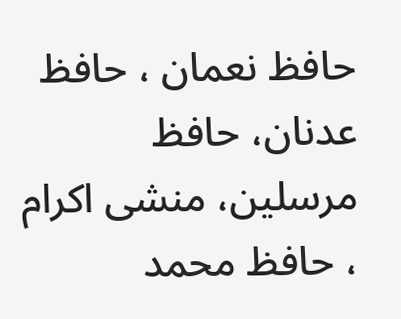حافظ نعمان ، حافظ عدنان، حافظ مرسلین، منشی اکرام ، حافظ محمد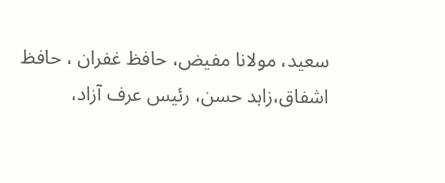سعید، مولانا مفیض، حافظ غفران ، حافظ اشفاق،زاہد حسن، رئیس عرف آزاد،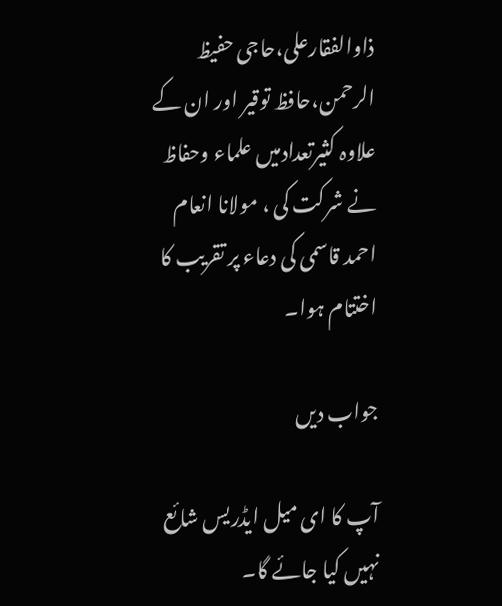ذاوالفقارعلی،حاجی حفیظ الرحمن،حافظ توقیر اور ان کے علاوہ کثیرتعدادمیں علماء وحفاظ نے شرکت کی ، مولانا انعام احمد قاسمی کی دعاء پر تقریب کا اختتام ہوا۔

جواب دیں

آپ کا ای میل ایڈریس شائع نہیں کیا جائے گا۔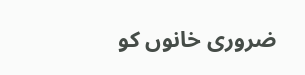ضروری خانوں کو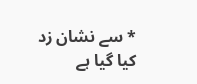* سے نشان زد کیا گیا ہے